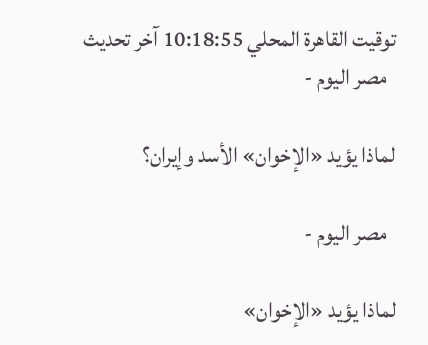توقيت القاهرة المحلي 10:18:55 آخر تحديث
  مصر اليوم -

لماذا يؤيد «الإخوان» الأسد وإيران؟

  مصر اليوم -

لماذا يؤيد «الإخوان»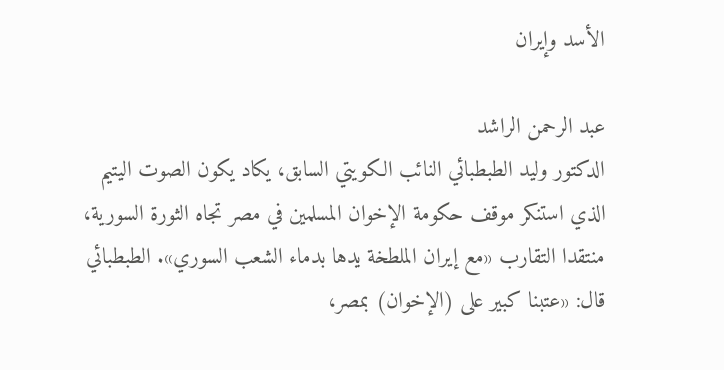الأسد وإيران

عبد الرحمن الراشد
الدكتور وليد الطبطبائي النائب الكويتي السابق، يكاد يكون الصوت اليتيم الذي استنكر موقف حكومة الإخوان المسلمين في مصر تجاه الثورة السورية، منتقدا التقارب «مع إيران الملطخة يدها بدماء الشعب السوري». الطبطبائي قال: «عتبنا كبير على (الإخوان) بمصر،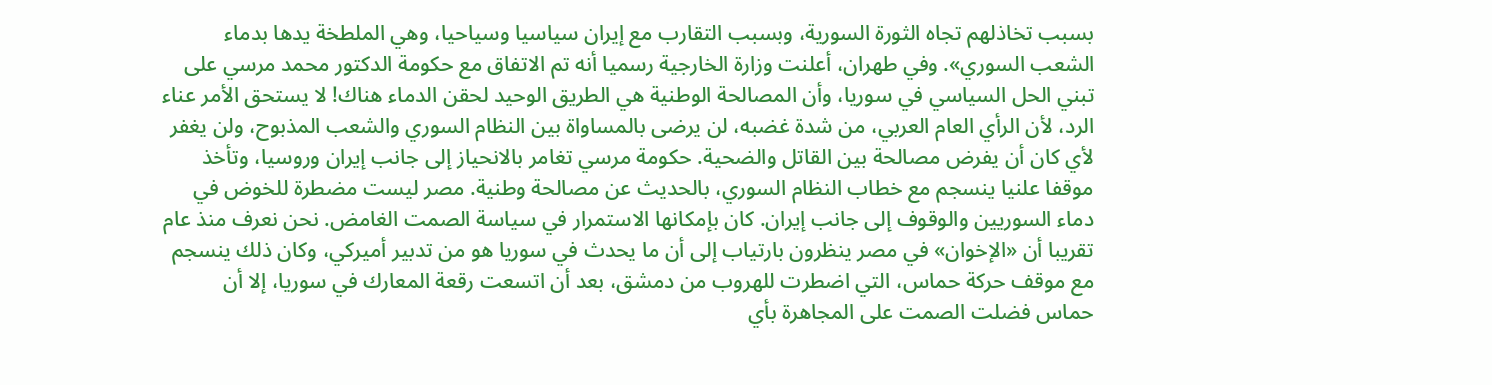بسبب تخاذلهم تجاه الثورة السورية، وبسبب التقارب مع إيران سياسيا وسياحيا، وهي الملطخة يدها بدماء الشعب السوري». وفي طهران، أعلنت وزارة الخارجية رسميا أنه تم الاتفاق مع حكومة الدكتور محمد مرسي على تبني الحل السياسي في سوريا، وأن المصالحة الوطنية هي الطريق الوحيد لحقن الدماء هناك! لا يستحق الأمر عناء الرد، لأن الرأي العام العربي، من شدة غضبه، لن يرضى بالمساواة بين النظام السوري والشعب المذبوح، ولن يغفر لأي كان أن يفرض مصالحة بين القاتل والضحية. حكومة مرسي تغامر بالانحياز إلى جانب إيران وروسيا، وتأخذ موقفا علنيا ينسجم مع خطاب النظام السوري، بالحديث عن مصالحة وطنية. مصر ليست مضطرة للخوض في دماء السوريين والوقوف إلى جانب إيران. كان بإمكانها الاستمرار في سياسة الصمت الغامض. نحن نعرف منذ عام تقريبا أن «الإخوان» في مصر ينظرون بارتياب إلى أن ما يحدث في سوريا هو من تدبير أميركي، وكان ذلك ينسجم مع موقف حركة حماس، التي اضطرت للهروب من دمشق، بعد أن اتسعت رقعة المعارك في سوريا، إلا أن حماس فضلت الصمت على المجاهرة بأي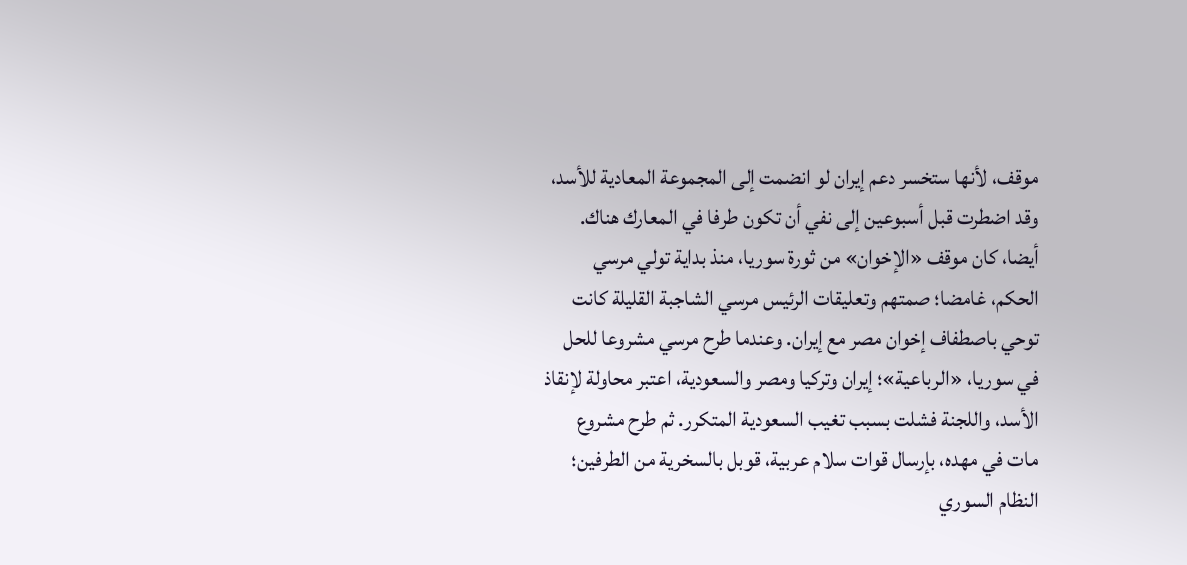موقف، لأنها ستخسر دعم إيران لو انضمت إلى المجموعة المعادية للأسد، وقد اضطرت قبل أسبوعين إلى نفي أن تكون طرفا في المعارك هناك. أيضا، كان موقف «الإخوان» من ثورة سوريا، منذ بداية تولي مرسي الحكم، غامضا؛ صمتهم وتعليقات الرئيس مرسي الشاجبة القليلة كانت توحي باصطفاف إخوان مصر مع إيران. وعندما طرح مرسي مشروعا للحل في سوريا، «الرباعية»؛ إيران وتركيا ومصر والسعودية، اعتبر محاولة لإنقاذ الأسد، واللجنة فشلت بسبب تغيب السعودية المتكرر. ثم طرح مشروع مات في مهده، بإرسال قوات سلام عربية، قوبل بالسخرية من الطرفين؛ النظام السوري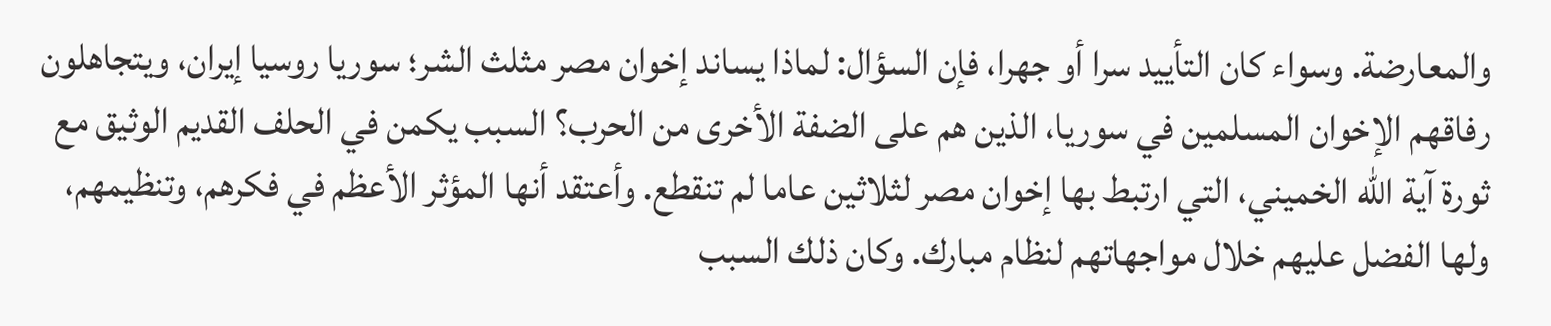والمعارضة. وسواء كان التأييد سرا أو جهرا، فإن السؤال: لماذا يساند إخوان مصر مثلث الشر؛ سوريا روسيا إيران، ويتجاهلون رفاقهم الإخوان المسلمين في سوريا، الذين هم على الضفة الأخرى من الحرب؟ السبب يكمن في الحلف القديم الوثيق مع ثورة آية الله الخميني، التي ارتبط بها إخوان مصر لثلاثين عاما لم تنقطع. وأعتقد أنها المؤثر الأعظم في فكرهم، وتنظيمهم، ولها الفضل عليهم خلال مواجهاتهم لنظام مبارك. وكان ذلك السبب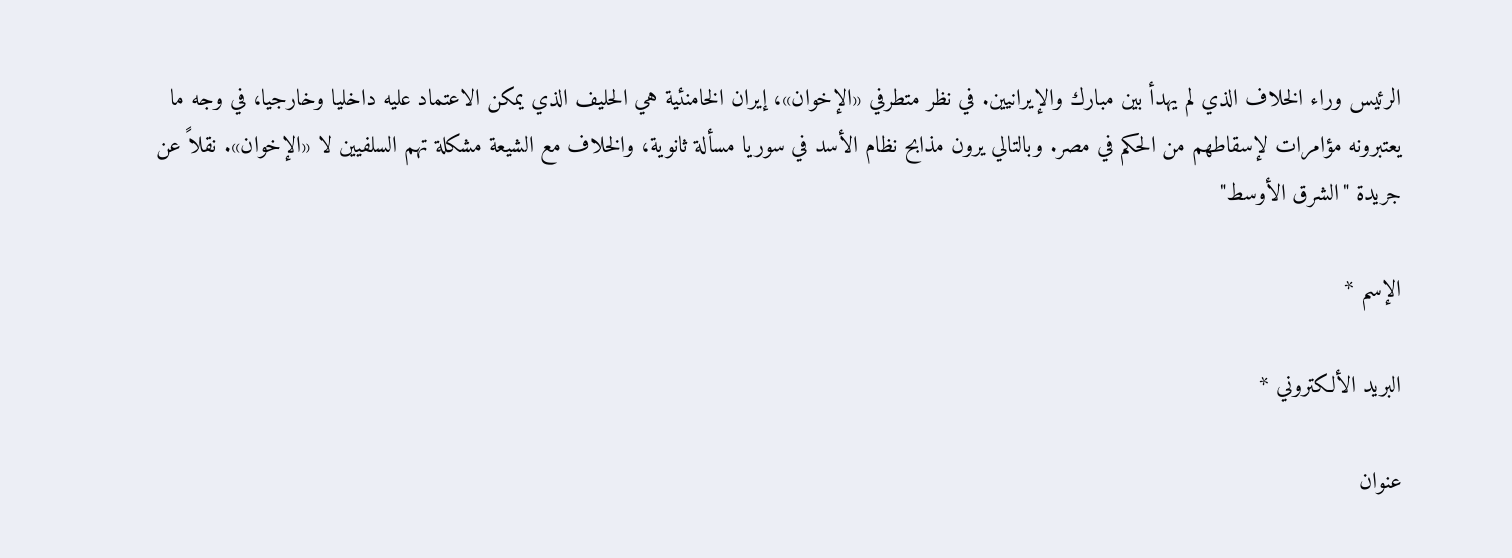الرئيس وراء الخلاف الذي لم يهدأ بين مبارك والإيرانيين. في نظر متطرفي «الإخوان»، إيران الخامنئية هي الحليف الذي يمكن الاعتماد عليه داخليا وخارجيا، في وجه ما يعتبرونه مؤامرات لإسقاطهم من الحكم في مصر. وبالتالي يرون مذابح نظام الأسد في سوريا مسألة ثانوية، والخلاف مع الشيعة مشكلة تهم السلفيين لا «الإخوان». نقلاً عن جريدة "الشرق الأوسط"

الإسم *

البريد الألكتروني *

عنوان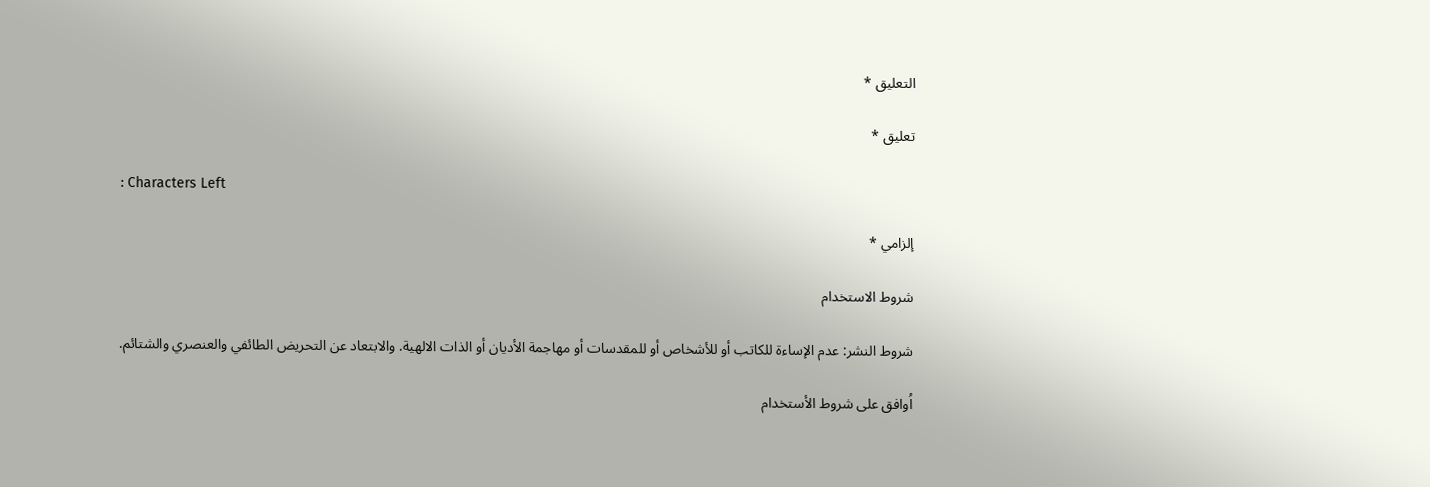التعليق *

تعليق *

: Characters Left

إلزامي *

شروط الاستخدام

شروط النشر: عدم الإساءة للكاتب أو للأشخاص أو للمقدسات أو مهاجمة الأديان أو الذات الالهية. والابتعاد عن التحريض الطائفي والعنصري والشتائم.

اُوافق على شروط الأستخدام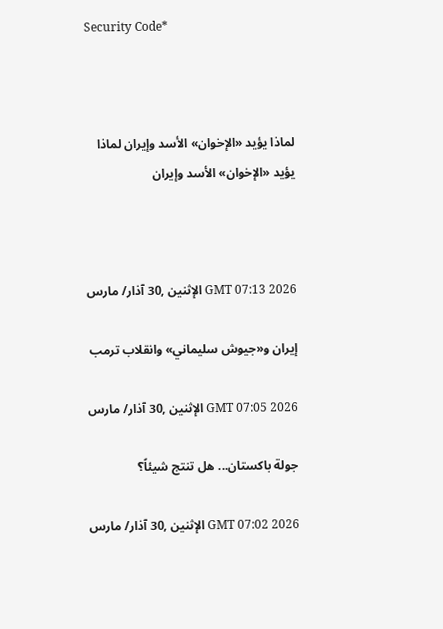Security Code*



لماذا يؤيد «الإخوان» الأسد وإيران لماذا يؤيد «الإخوان» الأسد وإيران



GMT 07:13 2026 الإثنين ,30 آذار/ مارس

إيران و«جيوش سليماني» وانقلاب ترمب

GMT 07:05 2026 الإثنين ,30 آذار/ مارس

جولة باكستان... هل تنتج شيئاً؟

GMT 07:02 2026 الإثنين ,30 آذار/ مارس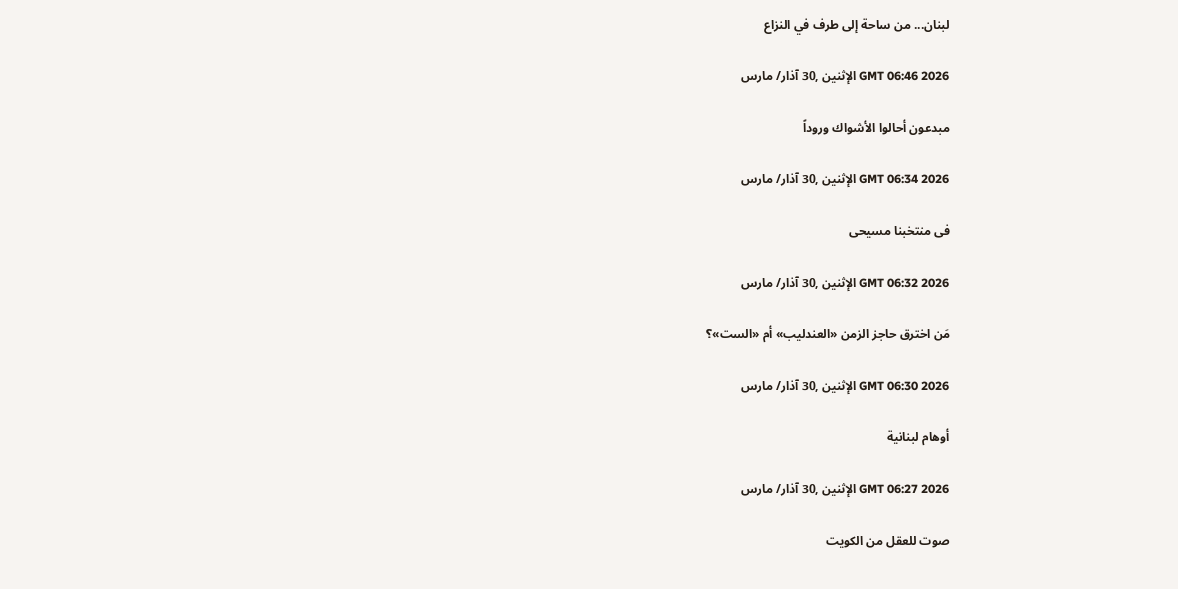لبنان... من ساحة إلى طرف في النزاع

GMT 06:46 2026 الإثنين ,30 آذار/ مارس

مبدعون أحالوا الأشواك وروداً

GMT 06:34 2026 الإثنين ,30 آذار/ مارس

فى منتخبنا مسيحى

GMT 06:32 2026 الإثنين ,30 آذار/ مارس

مَن اخترق حاجز الزمن «العندليب» أم «الست»؟

GMT 06:30 2026 الإثنين ,30 آذار/ مارس

أوهام لبنانية

GMT 06:27 2026 الإثنين ,30 آذار/ مارس

صوت للعقل من الكويت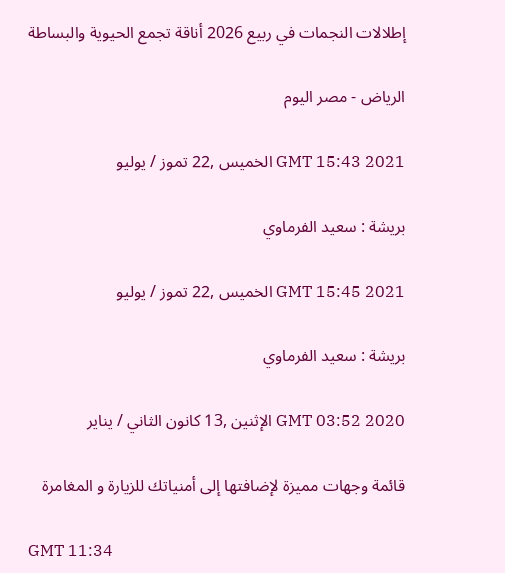إطلالات النجمات في ربيع 2026 أناقة تجمع الحيوية والبساطة

الرياض - مصر اليوم

GMT 15:43 2021 الخميس ,22 تموز / يوليو

بريشة : سعيد الفرماوي

GMT 15:45 2021 الخميس ,22 تموز / يوليو

بريشة : سعيد الفرماوي

GMT 03:52 2020 الإثنين ,13 كانون الثاني / يناير

قائمة وجهات مميزة لإضافتها إلى أمنياتك للزيارة و المغامرة

GMT 11:34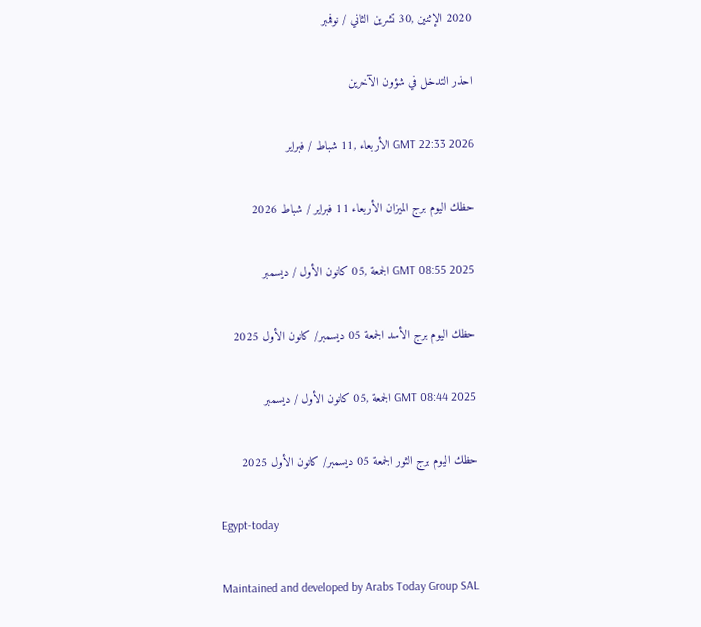2020 الإثنين ,30 تشرين الثاني / نوفمبر

احذر التدخل في شؤون الآخرين

GMT 22:33 2026 الأربعاء ,11 شباط / فبراير

حظك اليوم برج الميزان الأربعاء 11 فبراير / شباط 2026

GMT 08:55 2025 الجمعة ,05 كانون الأول / ديسمبر

حظك اليوم برج الأسد الجمعة 05 ديسمبر/ كانون الأول 2025

GMT 08:44 2025 الجمعة ,05 كانون الأول / ديسمبر

حظك اليوم برج الثور الجمعة 05 ديسمبر/ كانون الأول 2025

Egypt-today

Maintained and developed by Arabs Today Group SAL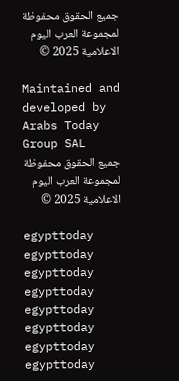جميع الحقوق محفوظة لمجموعة العرب اليوم الاعلامية 2025 ©

Maintained and developed by Arabs Today Group SAL
جميع الحقوق محفوظة لمجموعة العرب اليوم الاعلامية 2025 ©

egypttoday egypttoday egypttoday egypttoday
egypttoday egypttoday egypttoday
egypttoday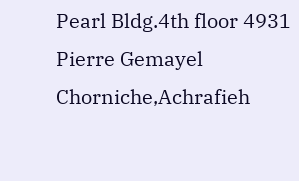Pearl Bldg.4th floor 4931 Pierre Gemayel Chorniche,Achrafieh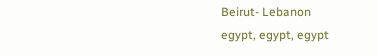Beirut- Lebanon
egypt, egypt, egypt